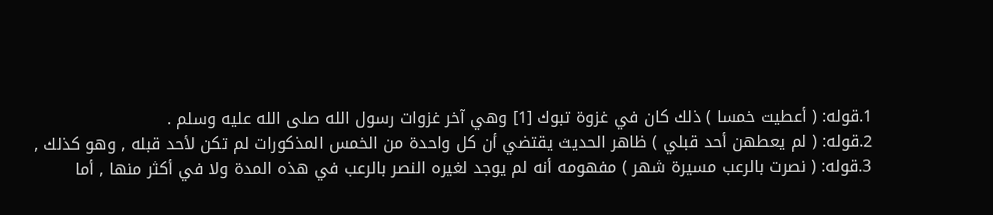1.قوله: ( أعطيت خمسا ) ذلك كان في غزوة تبوك [1] وهي آخر غزوات رسول الله صلى الله عليه وسلم .
2.قوله: ( لم يعطهن أحد قبلي ) ظاهر الحديث يقتضي أن كل واحدة من الخمس المذكورات لم تكن لأحد قبله , وهو كذلك ,
3.قوله: ( نصرت بالرعب مسيرة شهر ) مفهومه أنه لم يوجد لغيره النصر بالرعب في هذه المدة ولا في أكثر منها , أما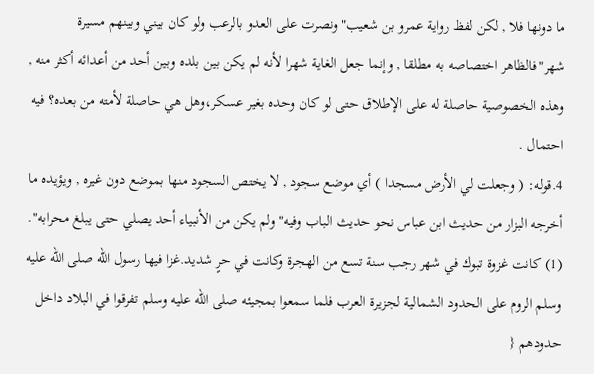ما دونها فلا , لكن لفظ رواية عمرو بن شعيب"ونصرت على العدو بالرعب ولو كان بيني وبينهم مسيرة شهر"فالظاهر اختصاصه به مطلقا , وإنما جعل الغاية شهرا لأنه لم يكن بين بلده وبين أحد من أعدائه أكثر منه , وهذه الخصوصية حاصلة له على الإطلاق حتى لو كان وحده بغير عسكر،وهل هي حاصلة لأمته من بعده؟ فيه احتمال .
4.قوله: ( وجعلت لي الأرض مسجدا ) أي موضع سجود , لا يختص السجود منها بموضع دون غيره , ويؤيده ما أخرجه البزار من حديث ابن عباس نحو حديث الباب وفيه"ولم يكن من الأنبياء أحد يصلي حتى يبلغ محرابه".
(1) كانت غزوة تبوك في شهر رجب سنة تسع من الهجرة وكانت في حرٍ شديد.غزا فيها رسول الله صلى الله عليه وسلم الروم على الحدود الشمالية لجزيرة العرب فلما سمعوا بمجيئه صلى الله عليه وسلم تفرقوا في البلاد داخل حدودهم {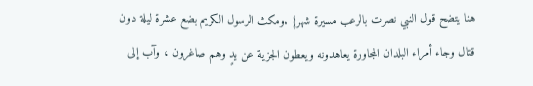هنا يتضح قول النبي نصرت بالرعب مسيرة شهر} .ومكث الرسول الكريم بضع عشرة ليلة دون قتال وجاء أمراء البلدان المجاورة يعاهدونه ويعطون الجزية عن يدٍ وهم صاغرون ، وآب إلى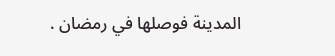المدينة فوصلها في رمضان .